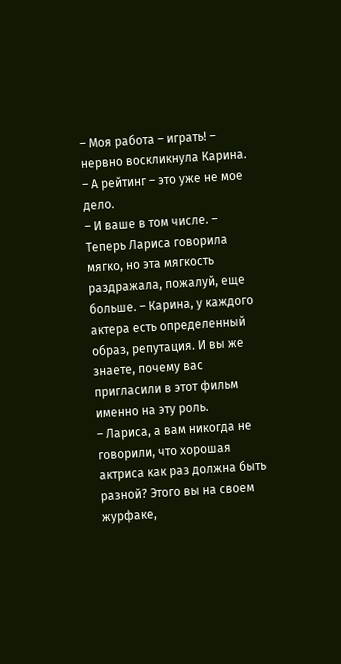– Моя работа – играть! – нервно воскликнула Карина. – А рейтинг – это уже не мое дело.
– И ваше в том числе. – Теперь Лариса говорила мягко, но эта мягкость раздражала, пожалуй, еще больше. – Карина, у каждого актера есть определенный образ, репутация. И вы же знаете, почему вас пригласили в этот фильм именно на эту роль.
– Лариса, а вам никогда не говорили, что хорошая актриса как раз должна быть разной? Этого вы на своем журфаке,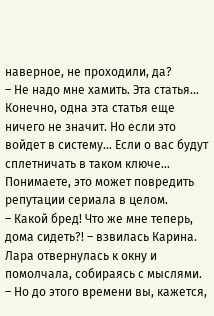наверное, не проходили, да?
– Не надо мне хамить. Эта статья… Конечно, одна эта статья еще ничего не значит. Но если это войдет в систему… Если о вас будут сплетничать в таком ключе… Понимаете, это может повредить репутации сериала в целом.
– Какой бред! Что же мне теперь, дома сидеть?! – взвилась Карина.
Лара отвернулась к окну и помолчала, собираясь с мыслями.
– Но до этого времени вы, кажется,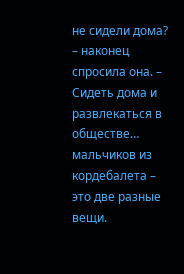не сидели дома? – наконец спросила она. – Сидеть дома и развлекаться в обществе… мальчиков из кордебалета – это две разные вещи.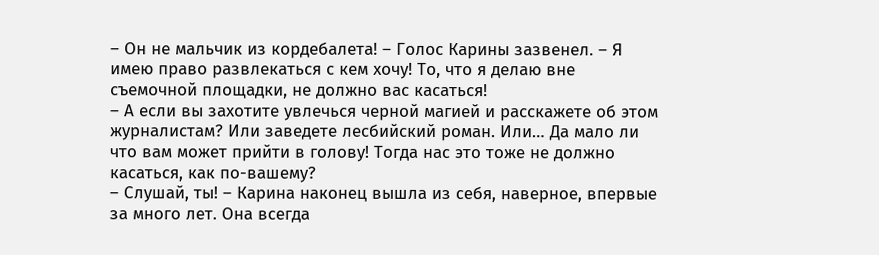– Он не мальчик из кордебалета! – Голос Карины зазвенел. – Я имею право развлекаться с кем хочу! То, что я делаю вне съемочной площадки, не должно вас касаться!
– А если вы захотите увлечься черной магией и расскажете об этом журналистам? Или заведете лесбийский роман. Или… Да мало ли что вам может прийти в голову! Тогда нас это тоже не должно касаться, как по-вашему?
– Слушай, ты! – Карина наконец вышла из себя, наверное, впервые за много лет. Она всегда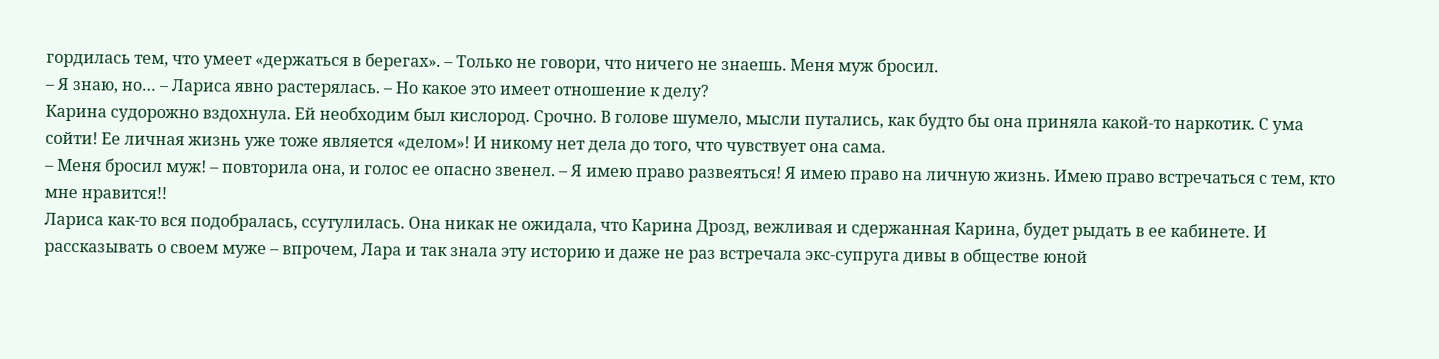гордилась тем, что умеет «держаться в берегах». – Только не говори, что ничего не знаешь. Меня муж бросил.
– Я знаю, но… – Лариса явно растерялась. – Но какое это имеет отношение к делу?
Карина судорожно вздохнула. Ей необходим был кислород. Срочно. В голове шумело, мысли путались, как будто бы она приняла какой-то наркотик. С ума сойти! Ее личная жизнь уже тоже является «делом»! И никому нет дела до того, что чувствует она сама.
– Меня бросил муж! – повторила она, и голос ее опасно звенел. – Я имею право развеяться! Я имею право на личную жизнь. Имею право встречаться с тем, кто мне нравится!!
Лариса как-то вся подобралась, ссутулилась. Она никак не ожидала, что Карина Дрозд, вежливая и сдержанная Карина, будет рыдать в ее кабинете. И рассказывать о своем муже – впрочем, Лара и так знала эту историю и даже не раз встречала экс-супруга дивы в обществе юной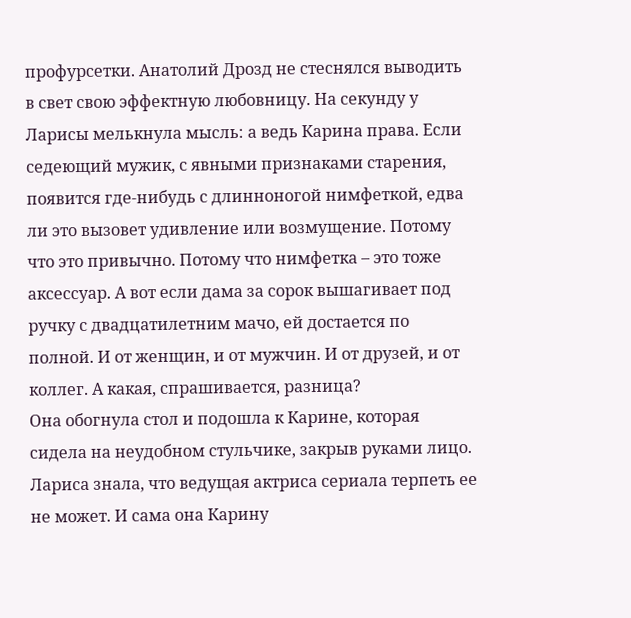профурсетки. Анатолий Дрозд не стеснялся выводить в свет свою эффектную любовницу. На секунду у Ларисы мелькнула мысль: а ведь Карина права. Если седеющий мужик, с явными признаками старения, появится где-нибудь с длинноногой нимфеткой, едва ли это вызовет удивление или возмущение. Потому что это привычно. Потому что нимфетка – это тоже аксессуар. А вот если дама за сорок вышагивает под ручку с двадцатилетним мачо, ей достается по полной. И от женщин, и от мужчин. И от друзей, и от коллег. А какая, спрашивается, разница?
Она обогнула стол и подошла к Карине, которая сидела на неудобном стульчике, закрыв руками лицо. Лариса знала, что ведущая актриса сериала терпеть ее не может. И сама она Карину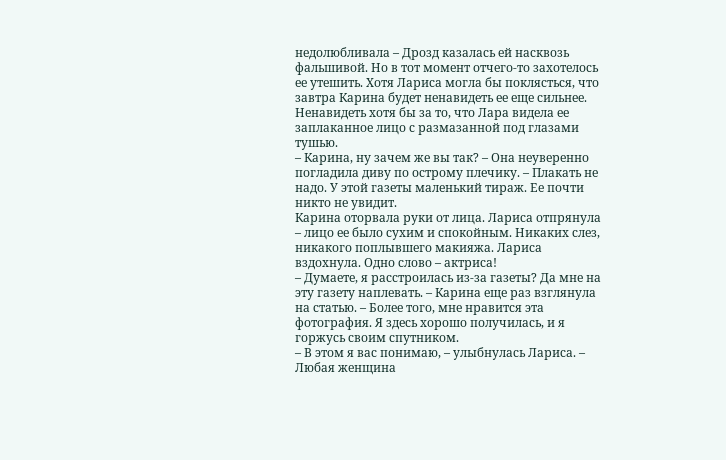недолюбливала – Дрозд казалась ей насквозь фальшивой. Но в тот момент отчего-то захотелось ее утешить. Хотя Лариса могла бы поклясться, что завтра Карина будет ненавидеть ее еще сильнее. Ненавидеть хотя бы за то, что Лара видела ее заплаканное лицо с размазанной под глазами тушью.
– Карина, ну зачем же вы так? – Она неуверенно погладила диву по острому плечику. – Плакать не надо. У этой газеты маленький тираж. Ее почти никто не увидит.
Карина оторвала руки от лица. Лариса отпрянула – лицо ее было сухим и спокойным. Никаких слез, никакого поплывшего макияжа. Лариса вздохнула. Одно слово – актриса!
– Думаете, я расстроилась из-за газеты? Да мне на эту газету наплевать. – Карина еще раз взглянула на статью. – Более того, мне нравится эта фотография. Я здесь хорошо получилась, и я горжусь своим спутником.
– В этом я вас понимаю, – улыбнулась Лариса. – Любая женщина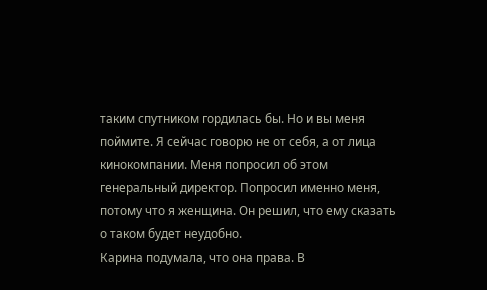таким спутником гордилась бы. Но и вы меня поймите. Я сейчас говорю не от себя, а от лица кинокомпании. Меня попросил об этом генеральный директор. Попросил именно меня, потому что я женщина. Он решил, что ему сказать о таком будет неудобно.
Карина подумала, что она права. В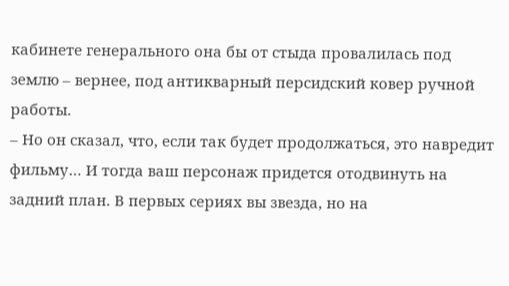кабинете генерального она бы от стыда провалилась под землю – вернее, под антикварный персидский ковер ручной работы.
– Но он сказал, что, если так будет продолжаться, это навредит фильму… И тогда ваш персонаж придется отодвинуть на задний план. В первых сериях вы звезда, но на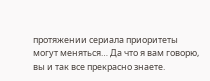протяжении сериала приоритеты могут меняться… Да что я вам говорю, вы и так все прекрасно знаете.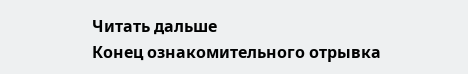Читать дальше
Конец ознакомительного отрывка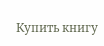Купить книгу